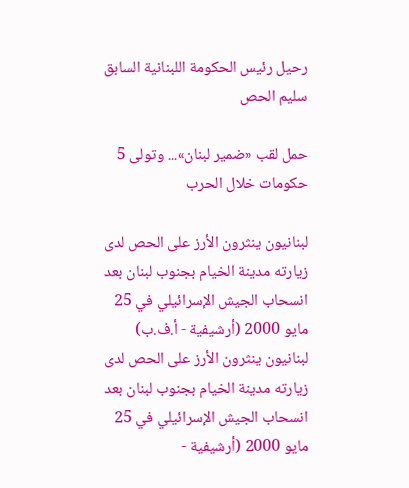رحيل رئيس الحكومة اللبنانية السابق سليم الحص

حمل لقب «ضمير لبنان»... وتولى 5 حكومات خلال الحرب

لبنانيون ينثرون الأرز على الحص لدى زيارته مدينة الخيام بجنوب لبنان بعد انسحاب الجيش الإسرائيلي في 25 مايو 2000 (أرشيفية - أ.ف.ب)
لبنانيون ينثرون الأرز على الحص لدى زيارته مدينة الخيام بجنوب لبنان بعد انسحاب الجيش الإسرائيلي في 25 مايو 2000 (أرشيفية -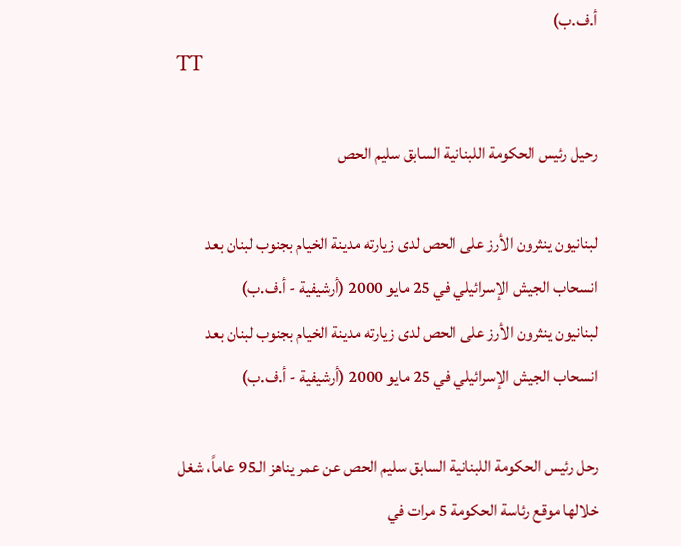أ.ف.ب)
TT

رحيل رئيس الحكومة اللبنانية السابق سليم الحص

لبنانيون ينثرون الأرز على الحص لدى زيارته مدينة الخيام بجنوب لبنان بعد انسحاب الجيش الإسرائيلي في 25 مايو 2000 (أرشيفية - أ.ف.ب)
لبنانيون ينثرون الأرز على الحص لدى زيارته مدينة الخيام بجنوب لبنان بعد انسحاب الجيش الإسرائيلي في 25 مايو 2000 (أرشيفية - أ.ف.ب)

رحل رئيس الحكومة اللبنانية السابق سليم الحص عن عمر يناهز الـ95 عاماً، شغل خلالها موقع رئاسة الحكومة 5 مرات في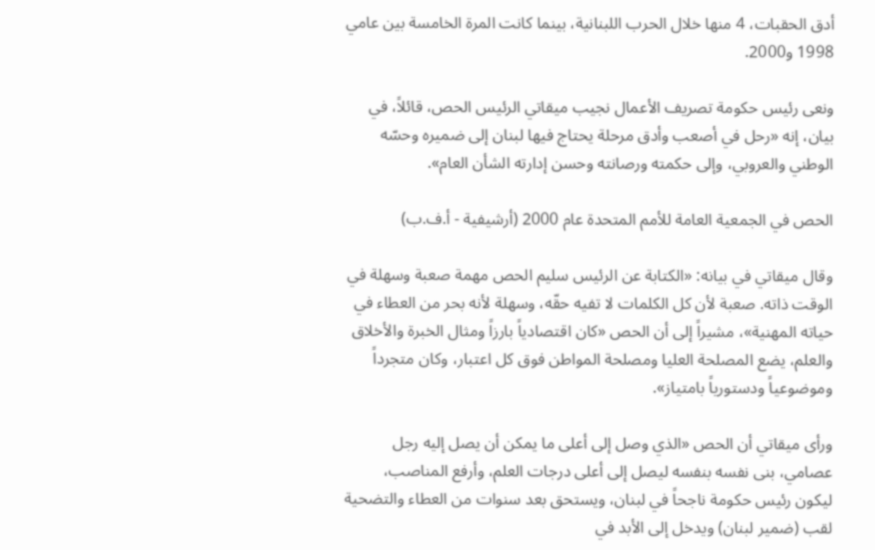أدق الحقبات، 4 منها خلال الحرب اللبنانية، بينما كانت المرة الخامسة بين عامي 1998 و2000.

ونعى رئيس حكومة تصريف الأعمال نجيب ميقاتي الرئيس الحص، قائلاً، في بيان، إنه «رحل في أصعب وأدق مرحلة يحتاج فيها لبنان إلى ضميره وحسّه الوطني والعروبي، وإلى حكمته ورصانته وحسن إدارته الشأن العام».

الحص في الجمعية العامة للأمم المتحدة عام 2000 (أرشيفية - أ.ف.ب)

وقال ميقاتي في بيانه: «الكتابة عن الرئيس سليم الحص مهمة صعبة وسهلة في الوقت ذاته. صعبة لأن كل الكلمات لا تفيه حقّه، وسهلة لأنه بحر من العطاء في حياته المهنية»، مشيراً إلى أن الحص «كان اقتصادياً بارزاً ومثال الخبرة والأخلاق والعلم، يضع المصلحة العليا ومصلحة المواطن فوق كل اعتبار، وكان متجرداً وموضوعياً ودستورياً بامتياز».

ورأى ميقاتي أن الحص «الذي وصل إلى أعلى ما يمكن أن يصل إليه رجل عصامي، بنى نفسه بنفسه ليصل إلى أعلى درجات العلم، وأرفع المناصب، ليكون رئيس حكومة ناجحاً في لبنان، ويستحق بعد سنوات من العطاء والتضحية لقب (ضمير لبنان) ويدخل إلى الأبد في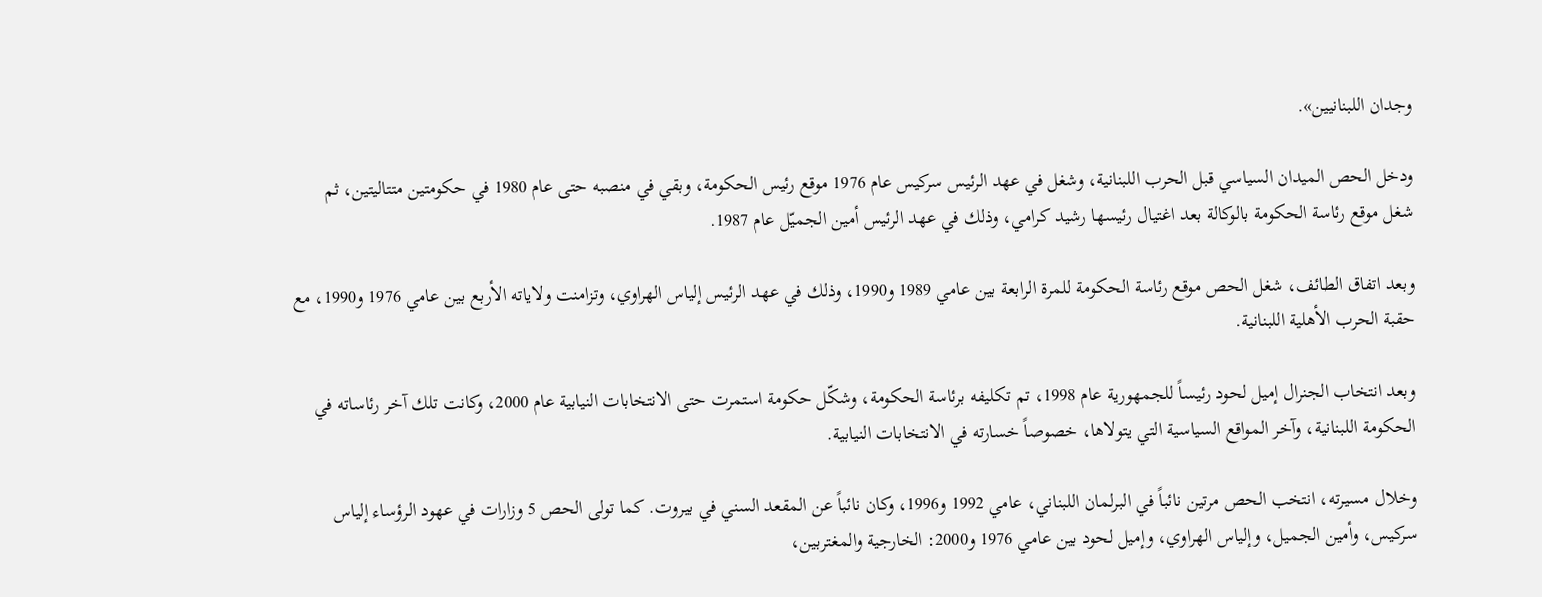وجدان اللبنانيين».

ودخل الحص الميدان السياسي قبل الحرب اللبنانية، وشغل في عهد الرئيس سركيس عام 1976 موقع رئيس الحكومة، وبقي في منصبه حتى عام 1980 في حكومتين متتاليتين، ثم شغل موقع رئاسة الحكومة بالوكالة بعد اغتيال رئيسها رشيد كرامي، وذلك في عهد الرئيس أمين الجميّل عام 1987.

وبعد اتفاق الطائف، شغل الحص موقع رئاسة الحكومة للمرة الرابعة بين عامي 1989 و1990، وذلك في عهد الرئيس إلياس الهراوي، وتزامنت ولاياته الأربع بين عامي 1976 و1990، مع حقبة الحرب الأهلية اللبنانية.

وبعد انتخاب الجنرال إميل لحود رئيساً للجمهورية عام 1998، تم تكليفه برئاسة الحكومة، وشكّل حكومة استمرت حتى الانتخابات النيابية عام 2000، وكانت تلك آخر رئاساته في الحكومة اللبنانية، وآخر المواقع السياسية التي يتولاها، خصوصاً خسارته في الانتخابات النيابية.

وخلال مسيرته، انتخب الحص مرتين نائباً في البرلمان اللبناني، عامي 1992 و1996، وكان نائباً عن المقعد السني في بيروت. كما تولى الحص 5 وزارات في عهود الرؤساء إلياس سركيس، وأمين الجميل، وإلياس الهراوي، وإميل لحود بين عامي 1976 و2000: الخارجية والمغتربين،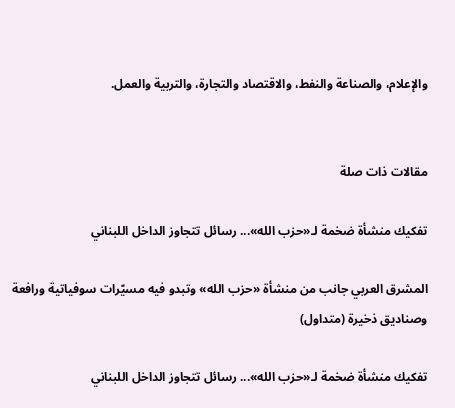والإعلام، والصناعة والنفط، والاقتصاد والتجارة، والتربية والعمل.


مقالات ذات صلة

تفكيك منشأة ضخمة لـ«حزب الله»... رسائل تتجاوز الداخل اللبناني

المشرق العربي جانب من منشأة «حزب الله» وتبدو فيه مسيّرات سوفياتية ورافعة وصناديق ذخيرة (متداول)

تفكيك منشأة ضخمة لـ«حزب الله»... رسائل تتجاوز الداخل اللبناني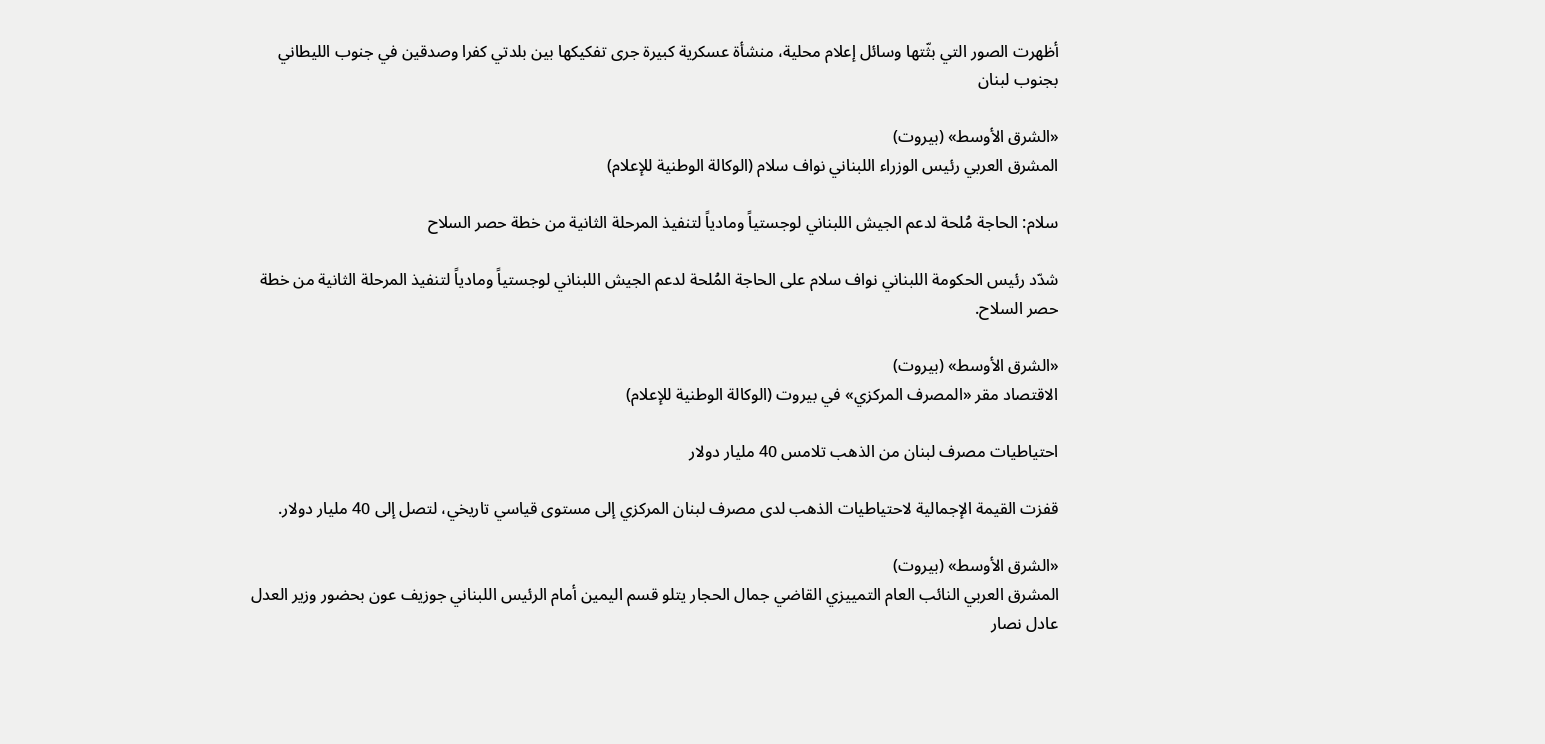أظهرت الصور التي بثّتها وسائل إعلام محلية، منشأة عسكرية كبيرة جرى تفكيكها بين بلدتي كفرا وصدقين في جنوب الليطاني بجنوب لبنان

«الشرق الأوسط» (بيروت)
المشرق العربي رئيس الوزراء اللبناني نواف سلام (الوكالة الوطنية للإعلام)

سلام: الحاجة مُلحة لدعم الجيش اللبناني لوجستياً ومادياً لتنفيذ المرحلة الثانية من خطة حصر السلاح

شدّد رئيس الحكومة اللبناني نواف سلام على الحاجة المُلحة لدعم الجيش اللبناني لوجستياً ومادياً لتنفيذ المرحلة الثانية من خطة حصر السلاح.

«الشرق الأوسط» (بيروت)
الاقتصاد مقر «المصرف المركزي» في بيروت (الوكالة الوطنية للإعلام)

احتياطيات مصرف لبنان من الذهب تلامس 40 مليار دولار

قفزت القيمة الإجمالية لاحتياطيات الذهب لدى مصرف لبنان المركزي إلى مستوى قياسي تاريخي، لتصل إلى 40 مليار دولار.

«الشرق الأوسط» (بيروت)
المشرق العربي النائب العام التمييزي القاضي جمال الحجار يتلو قسم اليمين أمام الرئيس اللبناني جوزيف عون بحضور وزير العدل عادل نصار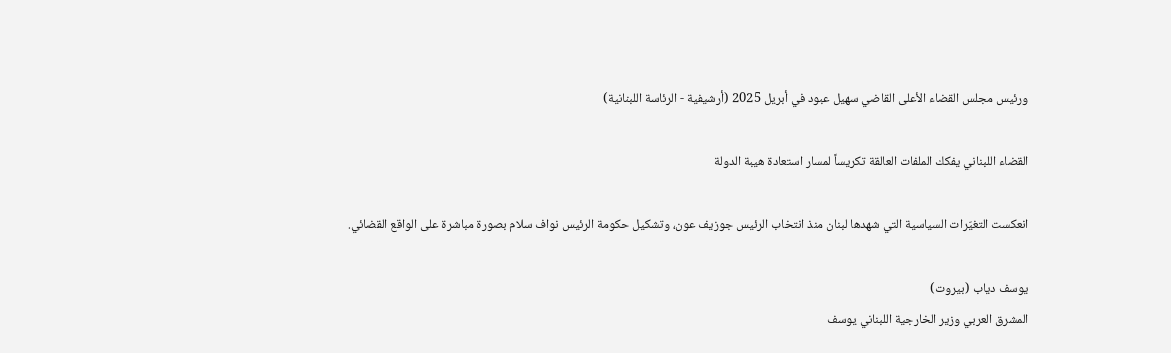ورئيس مجلس القضاء الأعلى القاضي سهيل عبود في أبريل 2025 (أرشيفية - الرئاسة اللبنانية)

القضاء اللبناني يفكك الملفات العالقة تكريساً لمسار استعادة هيبة الدولة

انعكست التغيّرات السياسية التي شهدها لبنان منذ انتخاب الرئيس جوزيف عون، وتشكيل حكومة الرئيس نواف سلام بصورة مباشرة على الواقع القضائي.

يوسف دياب (بيروت)
المشرق العربي وزير الخارجية اللبناني يوسف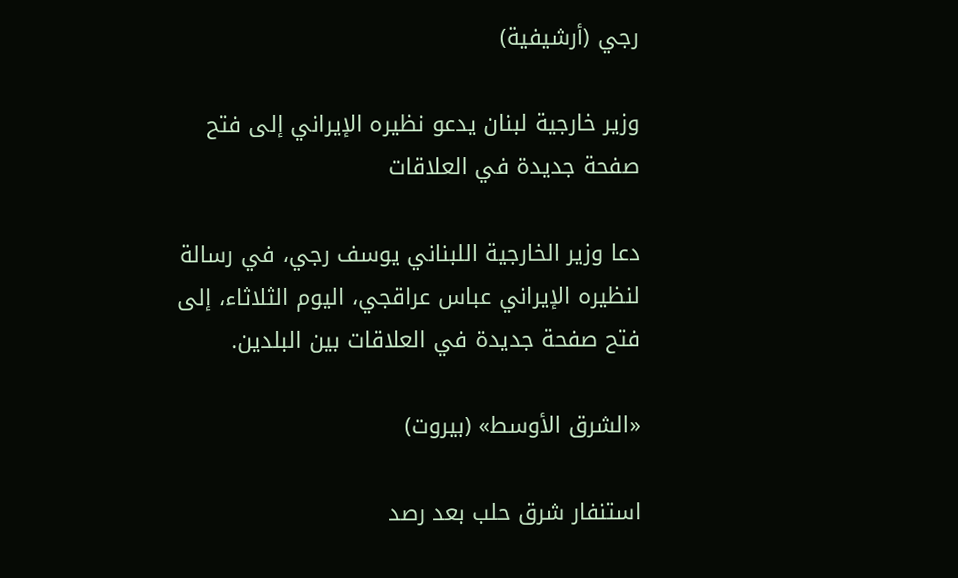رجي (أرشيفية)

وزير خارجية لبنان يدعو نظيره الإيراني إلى فتح صفحة جديدة في العلاقات

دعا وزير الخارجية اللبناني يوسف رجي، في رسالة لنظيره الإيراني عباس عراقجي، اليوم الثلاثاء، إلى فتح صفحة جديدة في العلاقات بين البلدين.

«الشرق الأوسط» (بيروت)

استنفار شرق حلب بعد رصد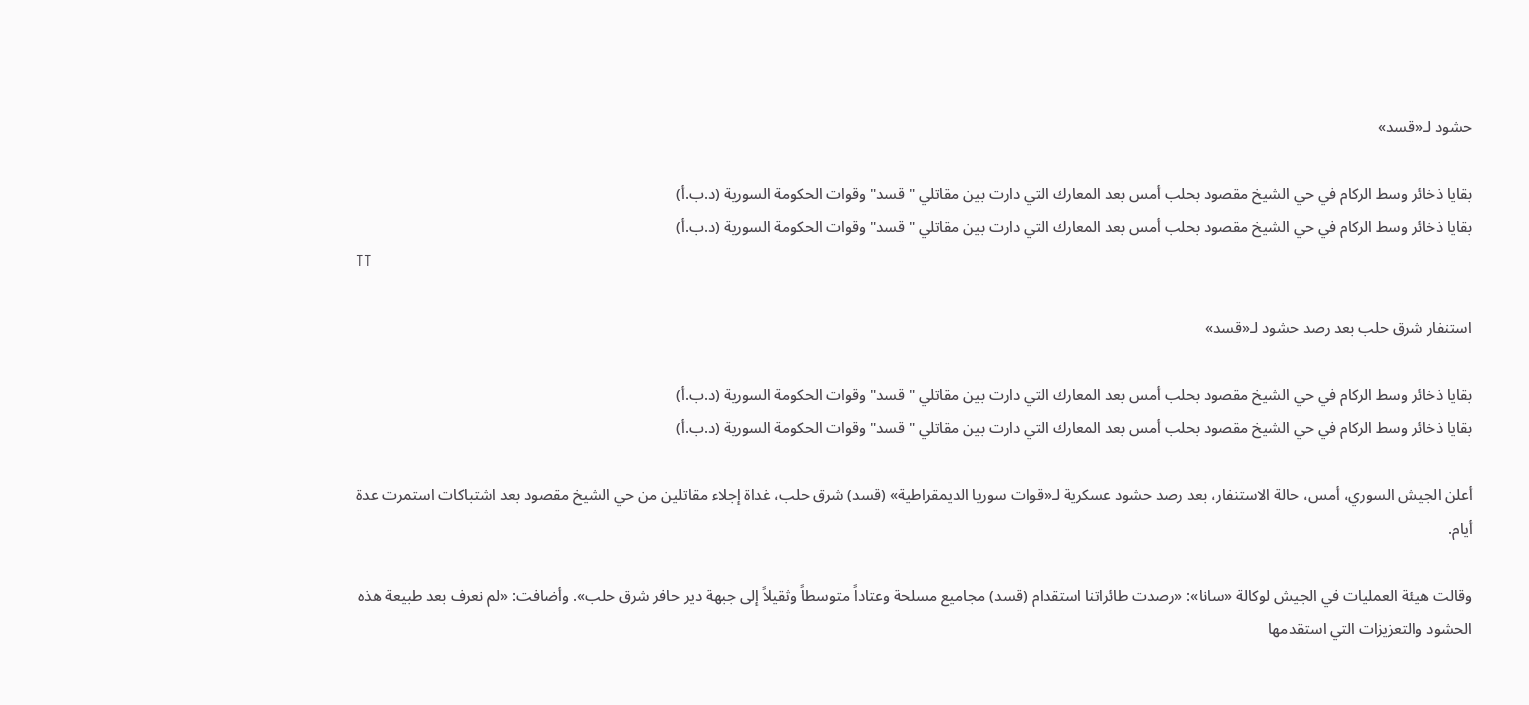حشود لـ«قسد»

بقايا ذخائر وسط الركام في حي الشيخ مقصود بحلب أمس بعد المعارك التي دارت بين مقاتلي "قسد" وقوات الحكومة السورية (د.ب.أ)
بقايا ذخائر وسط الركام في حي الشيخ مقصود بحلب أمس بعد المعارك التي دارت بين مقاتلي "قسد" وقوات الحكومة السورية (د.ب.أ)
TT

استنفار شرق حلب بعد رصد حشود لـ«قسد»

بقايا ذخائر وسط الركام في حي الشيخ مقصود بحلب أمس بعد المعارك التي دارت بين مقاتلي "قسد" وقوات الحكومة السورية (د.ب.أ)
بقايا ذخائر وسط الركام في حي الشيخ مقصود بحلب أمس بعد المعارك التي دارت بين مقاتلي "قسد" وقوات الحكومة السورية (د.ب.أ)

أعلن الجيش السوري، أمس، حالة الاستنفار، بعد رصد حشود عسكرية لـ«قوات سوريا الديمقراطية» (قسد) شرق حلب، غداة إجلاء مقاتلين من حي الشيخ مقصود بعد اشتباكات استمرت عدة أيام.

وقالت هيئة العمليات في الجيش لوكالة «سانا»: «رصدت طائراتنا استقدام (قسد) مجاميع مسلحة وعتاداً متوسطاً وثقيلاً إلى جبهة دير حافر شرق حلب». وأضافت: «لم نعرف بعد طبيعة هذه الحشود والتعزيزات التي استقدمها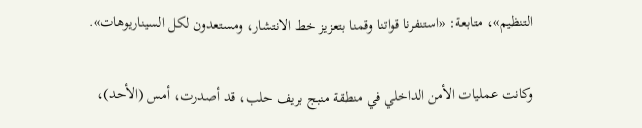التنظيم»، متابعة: «استنفرنا قواتنا وقمنا بتعزيز خط الانتشار، ومستعدون لكل السيناريوهات».

وكانت عمليات الأمن الداخلي في منطقة منبج بريف حلب، قد أصدرت، أمس (الأحد)،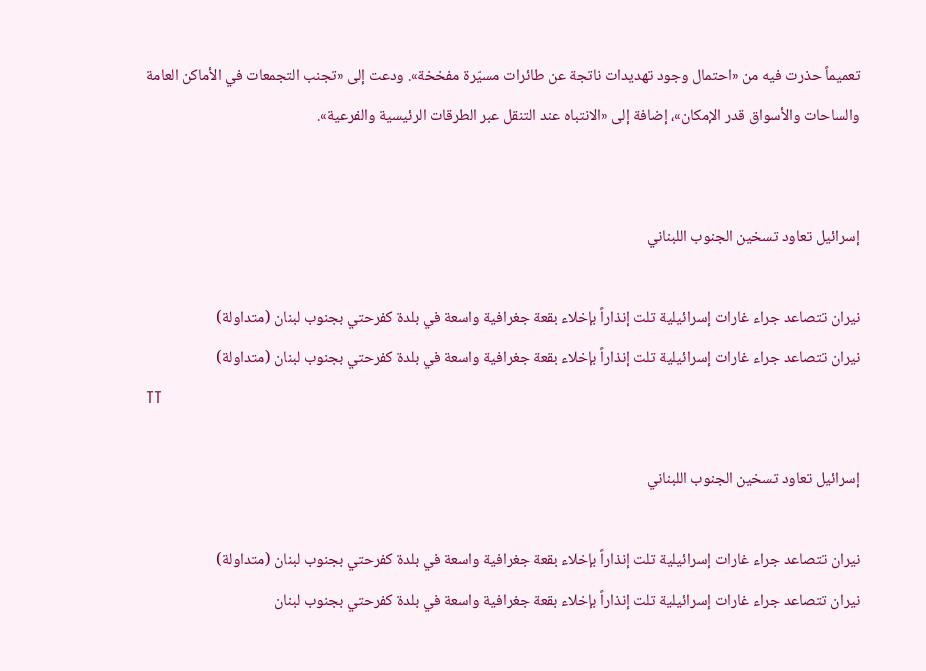تعميماً حذرت فيه من «احتمال وجود تهديدات ناتجة عن طائرات مسيّرة مفخخة». ودعت إلى «تجنب التجمعات في الأماكن العامة والساحات والأسواق قدر الإمكان»، إضافة إلى «الانتباه عند التنقل عبر الطرقات الرئيسية والفرعية».


إسرائيل تعاود تسخين الجنوب اللبناني

نيران تتصاعد جراء غارات إسرائيلية تلت إنذاراً بإخلاء بقعة جغرافية واسعة في بلدة كفرحتي بجنوب لبنان (متداولة)
نيران تتصاعد جراء غارات إسرائيلية تلت إنذاراً بإخلاء بقعة جغرافية واسعة في بلدة كفرحتي بجنوب لبنان (متداولة)
TT

إسرائيل تعاود تسخين الجنوب اللبناني

نيران تتصاعد جراء غارات إسرائيلية تلت إنذاراً بإخلاء بقعة جغرافية واسعة في بلدة كفرحتي بجنوب لبنان (متداولة)
نيران تتصاعد جراء غارات إسرائيلية تلت إنذاراً بإخلاء بقعة جغرافية واسعة في بلدة كفرحتي بجنوب لبنان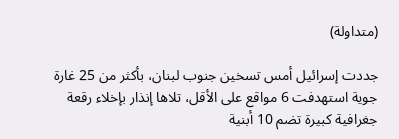(متداولة)

جددت إسرائيل أمس تسخين جنوب لبنان، بأكثر من 25 غارة جوية استهدفت 6 مواقع على الأقل، تلاها إنذار بإخلاء رقعة جغرافية كبيرة تضم 10 أبنية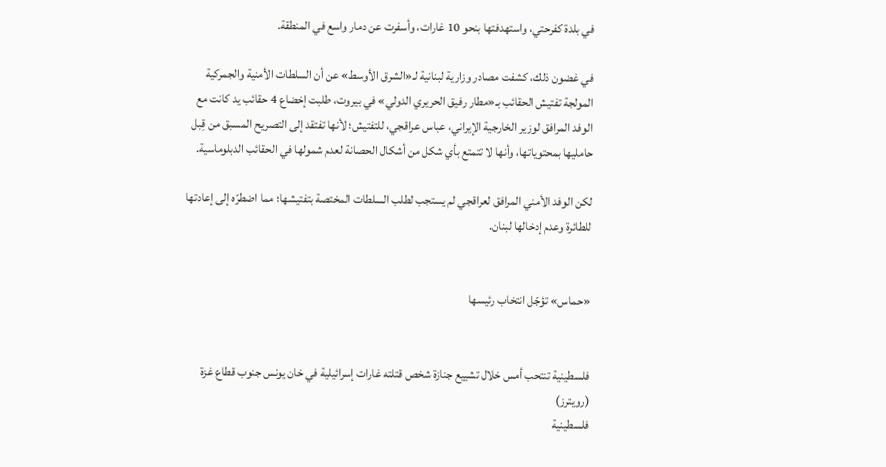في بلدة كفرحتي، واستهدفتها بنحو 10 غارات، وأسفرت عن دمار واسع في المنطقة.

في غضون ذلك، كشفت مصادر وزارية لبنانية لـ«الشرق الأوسط» عن أن السلطات الأمنية والجمركية المولجة تفتيش الحقائب بـ«مطار رفيق الحريري الدولي» في بيروت، طلبت إخضاع 4 حقائب يد كانت مع الوفد المرافق لوزير الخارجية الإيراني، عباس عراقجي، للتفتيش؛ لأنها تفتقد إلى التصريح المسبق من قِبل حامليها بمحتوياتها، وأنها لا تتمتع بأي شكل من أشكال الحصانة لعدم شمولها في الحقائب الدبلوماسية.

لكن الوفد الأمني المرافق لعراقجي لم يستجب لطلب السلطات المختصة بتفتيشها؛ مما اضطرّه إلى إعادتها للطائرة وعدم إدخالها لبنان.


«حماس» تؤجّل انتخاب رئيسها


فلسطينية تنتحب أمس خلال تشييع جنازة شخص قتلته غارات إسرائيلية في خان يونس جنوب قطاع غزة (رويترز)
فلسطينية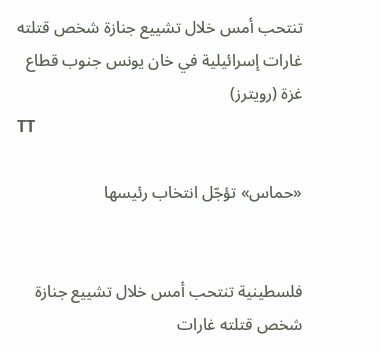تنتحب أمس خلال تشييع جنازة شخص قتلته غارات إسرائيلية في خان يونس جنوب قطاع غزة (رويترز)
TT

«حماس» تؤجّل انتخاب رئيسها


فلسطينية تنتحب أمس خلال تشييع جنازة شخص قتلته غارات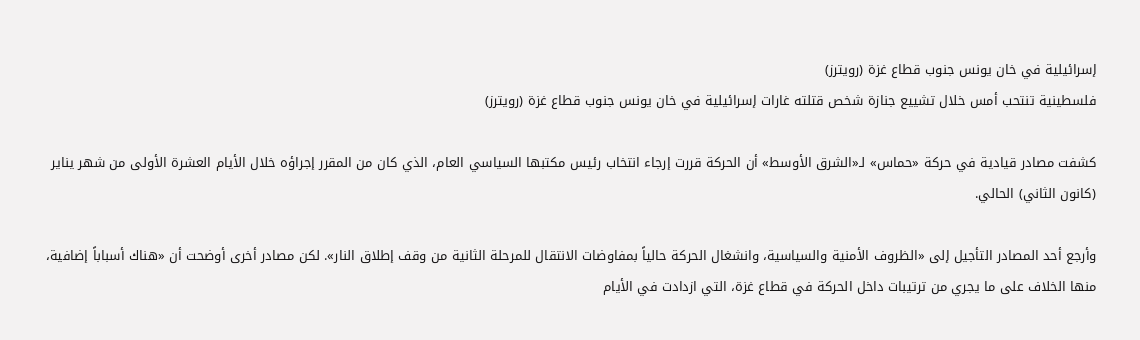إسرائيلية في خان يونس جنوب قطاع غزة (رويترز)
فلسطينية تنتحب أمس خلال تشييع جنازة شخص قتلته غارات إسرائيلية في خان يونس جنوب قطاع غزة (رويترز)

كشفت مصادر قيادية في حركة «حماس» لـ«الشرق الأوسط» أن الحركة قررت إرجاء انتخاب رئيس مكتبها السياسي العام، الذي كان من المقرر إجراؤه خلال الأيام العشرة الأولى من شهر يناير (كانون الثاني) الحالي.

وأرجع أحد المصادر التأجيل إلى «الظروف الأمنية والسياسية، وانشغال الحركة حالياً بمفاوضات الانتقال للمرحلة الثانية من وقف إطلاق النار». لكن مصادر أخرى أوضحت أن «هناك أسباباً إضافية، منها الخلاف على ما يجري من ترتيبات داخل الحركة في قطاع غزة، التي ازدادت في الأيام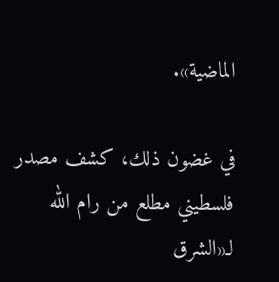الماضية».

في غضون ذلك، كشف مصدر فلسطيني مطلع من رام الله لـ«الشرق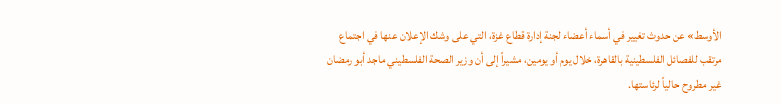الأوسط» عن حدوث تغيير في أسماء أعضاء لجنة إدارة قطاع غزة، التي على وشك الإعلان عنها في اجتماع مرتقب للفصائل الفلسطينية بالقاهرة، خلال يوم أو يومين، مشيراً إلى أن وزير الصحة الفلسطيني ماجد أبو رمضان غير مطروح حالياً لرئاستها.